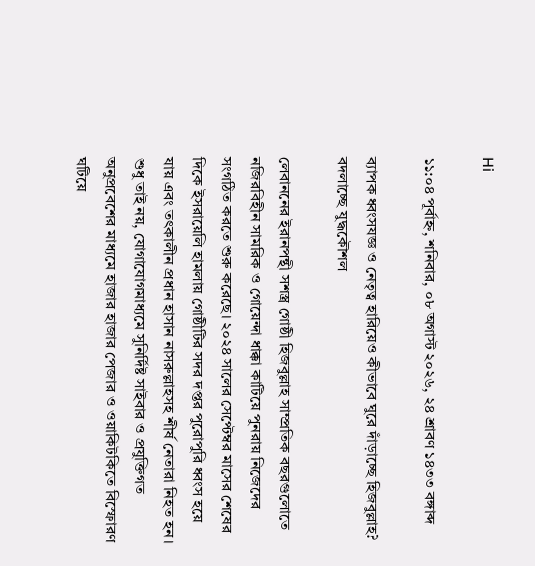Hi

১১:০৪ পূর্বাহ্ন, শনিবার, ০৮ অগাস্ট ২০২৬, ২৪ শ্রাবণ ১৪৩৩ বঙ্গাব্দ

ব্যাপক ধ্বংসযজ্ঞ ও নেতৃত্ব হারিয়েও কীভাবে ঘুরে দাঁড়াচ্ছে হিজবুল্লাহ? বদলাচ্ছে যুদ্ধকৌশল

লেবাননের ইরানপন্থী সশস্ত্র গোষ্ঠী হিজবুল্লাহ সাম্প্রতিক বছরগুলোতে নজিরবিহীন সামরিক ও গোয়েন্দা ধাক্কা কাটিয়ে পুনরায় নিজেদের সংগঠিত করতে শুরু করেছে। ২০২৪ সালের সেপ্টেম্বর মাসের শেষের দিকে ইসরায়েলি হামলায় গোষ্ঠীটির সদর দপ্তর পুরোপুরি ধ্বংস হয়ে যায় এবং তৎকালীন প্রধান হাসান নাসরুল্লাহসহ শীর্ষ নেতারা নিহত হন। শুধু তাই নয়, যোগাযোগমাধ্যমে সুনির্দিষ্ট সাইবার ও প্রযুক্তিগত অনুপ্রবেশের মাধ্যমে হাজার হাজার পেজার ও ওয়াকিটকিতে বিস্ফোরণ ঘটিয়ে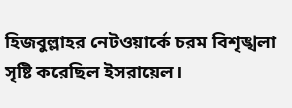হিজবুল্লাহর নেটওয়ার্কে চরম বিশৃঙ্খলা সৃষ্টি করেছিল ইসরায়েল।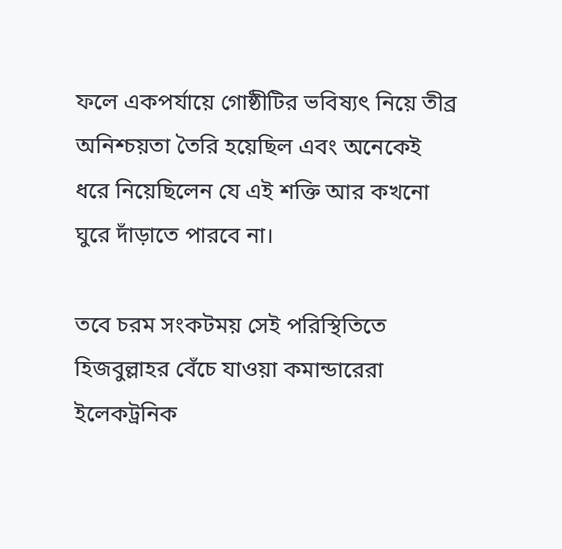ফলে একপর্যায়ে গোষ্ঠীটির ভবিষ্যৎ নিয়ে তীব্র অনিশ্চয়তা তৈরি হয়েছিল এবং অনেকেই ধরে নিয়েছিলেন যে এই শক্তি আর কখনো ঘুরে দাঁড়াতে পারবে না।

তবে চরম সংকটময় সেই পরিস্থিতিতে হিজবুল্লাহর বেঁচে যাওয়া কমান্ডারেরা ইলেকট্রনিক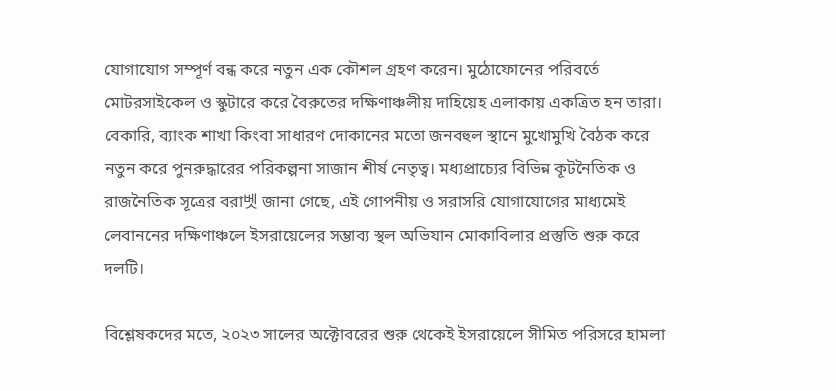যোগাযোগ সম্পূর্ণ বন্ধ করে নতুন এক কৌশল গ্রহণ করেন। মুঠোফোনের পরিবর্তে মোটরসাইকেল ও স্কুটারে করে বৈরুতের দক্ষিণাঞ্চলীয় দাহিয়েহ এলাকায় একত্রিত হন তারা। বেকারি, ব্যাংক শাখা কিংবা সাধারণ দোকানের মতো জনবহুল স্থানে মুখোমুখি বৈঠক করে নতুন করে পুনরুদ্ধারের পরিকল্পনা সাজান শীর্ষ নেতৃত্ব। মধ্যপ্রাচ্যের বিভিন্ন কূটনৈতিক ও রাজনৈতিক সূত্রের বরা벳 জানা গেছে, এই গোপনীয় ও সরাসরি যোগাযোগের মাধ্যমেই লেবাননের দক্ষিণাঞ্চলে ইসরায়েলের সম্ভাব্য স্থল অভিযান মোকাবিলার প্রস্তুতি শুরু করে দলটি।

বিশ্লেষকদের মতে, ২০২৩ সালের অক্টোবরের শুরু থেকেই ইসরায়েলে সীমিত পরিসরে হামলা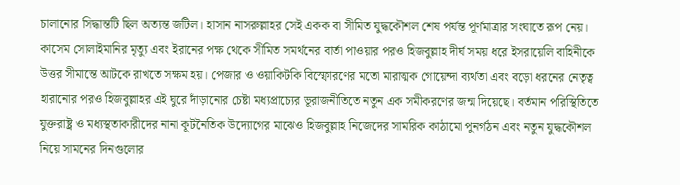চালানোর সিদ্ধান্তটি ছিল অত্যন্ত জটিল। হাসান নাসরুল্লাহর সেই একক বা সীমিত যুদ্ধকৌশল শেষ পর্যন্ত পূর্ণমাত্রার সংঘাতে রূপ নেয়। কাসেম সোলাইমানির মৃত্যু এবং ইরানের পক্ষ থেকে সীমিত সমর্থনের বার্তা পাওয়ার পরও হিজবুল্লাহ দীর্ঘ সময় ধরে ইসরায়েলি বাহিনীকে উত্তর সীমান্তে আটকে রাখতে সক্ষম হয়। পেজার ও ওয়াকিটকি বিস্ফোরণের মতো মারাত্মক গোয়েন্দা ব্যর্থতা এবং বড়ো ধরনের নেতৃত্ব হারানোর পরও হিজবুল্লাহর এই ঘুরে দাঁড়ানোর চেষ্টা মধ্যপ্রাচ্যের ভূরাজনীতিতে নতুন এক সমীকরণের জন্ম দিয়েছে। বর্তমান পরিস্থিতিতে যুক্তরাষ্ট্র ও মধ্যস্থতাকারীদের নানা কূটনৈতিক উদ্যোগের মাঝেও হিজবুল্লাহ নিজেদের সামরিক কাঠামো পুনর্গঠন এবং নতুন যুদ্ধকৌশল নিয়ে সামনের দিনগুলোর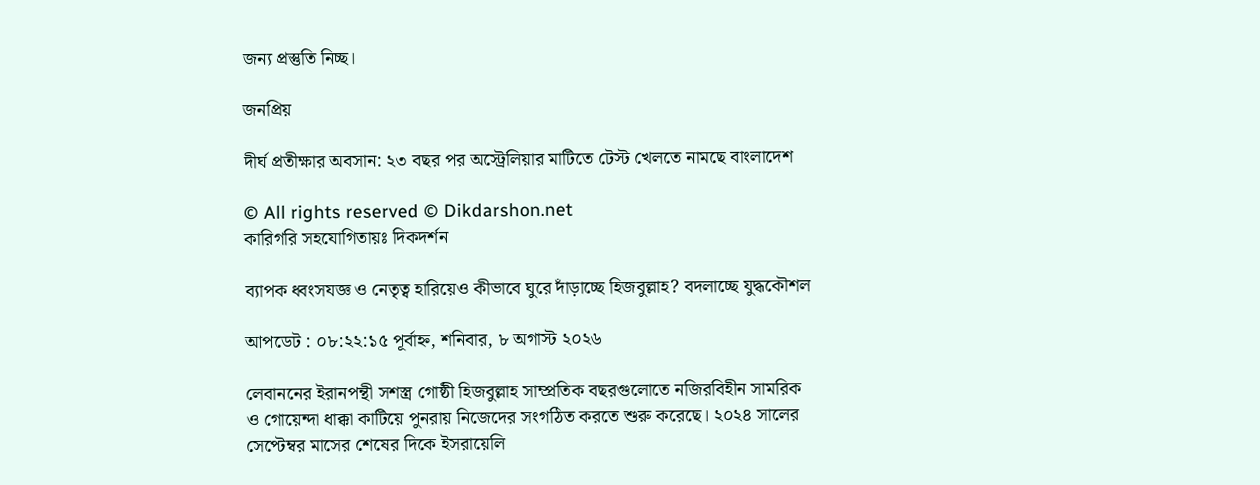জন্য প্রস্তুতি নিচ্ছ।

জনপ্রিয়

দীর্ঘ প্রতীক্ষার অবসান: ২৩ বছর পর অস্ট্রেলিয়ার মাটিতে টেস্ট খেলতে নামছে বাংলাদেশ

© All rights reserved © Dikdarshon.net
কারিগরি সহযোগিতায়ঃ দিকদর্শন

ব্যাপক ধ্বংসযজ্ঞ ও নেতৃত্ব হারিয়েও কীভাবে ঘুরে দাঁড়াচ্ছে হিজবুল্লাহ? বদলাচ্ছে যুদ্ধকৌশল

আপডেট : ০৮:২২:১৫ পূর্বাহ্ন, শনিবার, ৮ অগাস্ট ২০২৬

লেবাননের ইরানপন্থী সশস্ত্র গোষ্ঠী হিজবুল্লাহ সাম্প্রতিক বছরগুলোতে নজিরবিহীন সামরিক ও গোয়েন্দা ধাক্কা কাটিয়ে পুনরায় নিজেদের সংগঠিত করতে শুরু করেছে। ২০২৪ সালের সেপ্টেম্বর মাসের শেষের দিকে ইসরায়েলি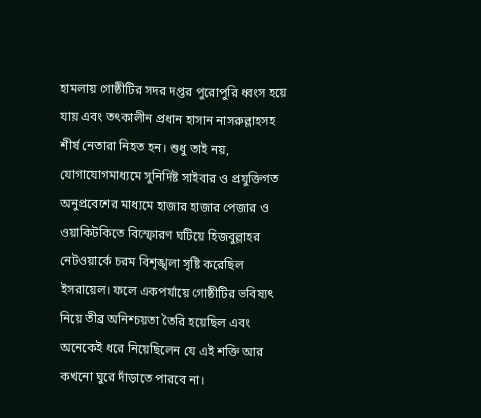হামলায় গোষ্ঠীটির সদর দপ্তর পুরোপুরি ধ্বংস হয়ে যায় এবং তৎকালীন প্রধান হাসান নাসরুল্লাহসহ শীর্ষ নেতারা নিহত হন। শুধু তাই নয়, যোগাযোগমাধ্যমে সুনির্দিষ্ট সাইবার ও প্রযুক্তিগত অনুপ্রবেশের মাধ্যমে হাজার হাজার পেজার ও ওয়াকিটকিতে বিস্ফোরণ ঘটিয়ে হিজবুল্লাহর নেটওয়ার্কে চরম বিশৃঙ্খলা সৃষ্টি করেছিল ইসরায়েল। ফলে একপর্যায়ে গোষ্ঠীটির ভবিষ্যৎ নিয়ে তীব্র অনিশ্চয়তা তৈরি হয়েছিল এবং অনেকেই ধরে নিয়েছিলেন যে এই শক্তি আর কখনো ঘুরে দাঁড়াতে পারবে না।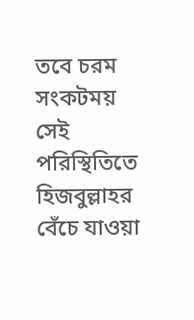তবে চরম সংকটময় সেই পরিস্থিতিতে হিজবুল্লাহর বেঁচে যাওয়া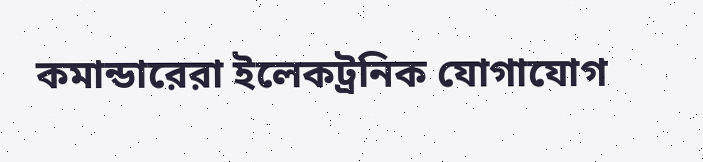কমান্ডারেরা ইলেকট্রনিক যোগাযোগ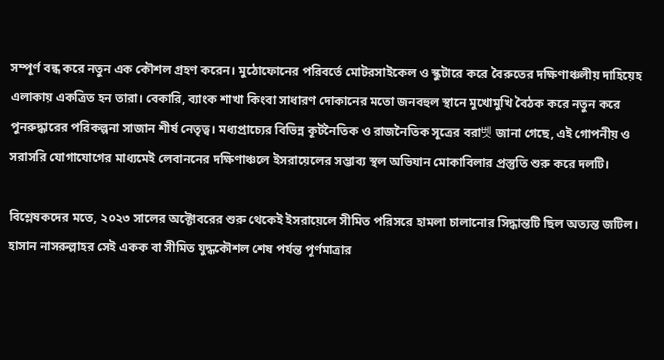সম্পূর্ণ বন্ধ করে নতুন এক কৌশল গ্রহণ করেন। মুঠোফোনের পরিবর্তে মোটরসাইকেল ও স্কুটারে করে বৈরুতের দক্ষিণাঞ্চলীয় দাহিয়েহ এলাকায় একত্রিত হন তারা। বেকারি, ব্যাংক শাখা কিংবা সাধারণ দোকানের মতো জনবহুল স্থানে মুখোমুখি বৈঠক করে নতুন করে পুনরুদ্ধারের পরিকল্পনা সাজান শীর্ষ নেতৃত্ব। মধ্যপ্রাচ্যের বিভিন্ন কূটনৈতিক ও রাজনৈতিক সূত্রের বরা벳 জানা গেছে, এই গোপনীয় ও সরাসরি যোগাযোগের মাধ্যমেই লেবাননের দক্ষিণাঞ্চলে ইসরায়েলের সম্ভাব্য স্থল অভিযান মোকাবিলার প্রস্তুতি শুরু করে দলটি।

বিশ্লেষকদের মতে, ২০২৩ সালের অক্টোবরের শুরু থেকেই ইসরায়েলে সীমিত পরিসরে হামলা চালানোর সিদ্ধান্তটি ছিল অত্যন্ত জটিল। হাসান নাসরুল্লাহর সেই একক বা সীমিত যুদ্ধকৌশল শেষ পর্যন্ত পূর্ণমাত্রার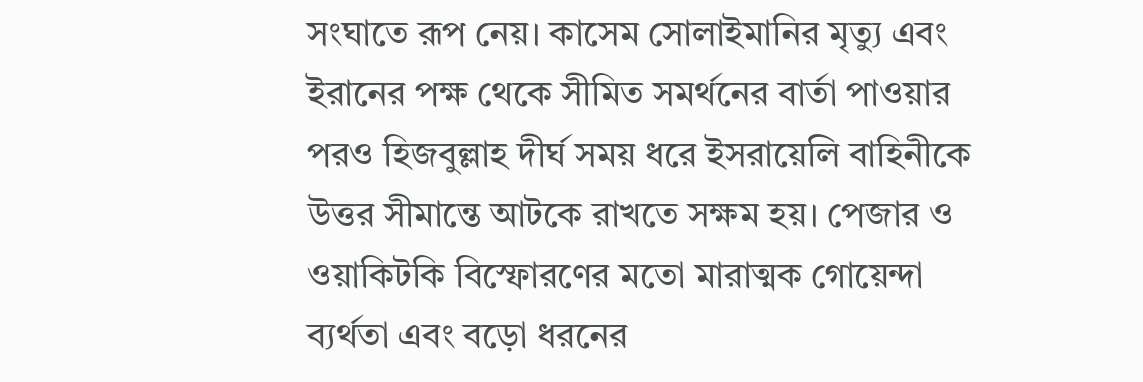সংঘাতে রূপ নেয়। কাসেম সোলাইমানির মৃত্যু এবং ইরানের পক্ষ থেকে সীমিত সমর্থনের বার্তা পাওয়ার পরও হিজবুল্লাহ দীর্ঘ সময় ধরে ইসরায়েলি বাহিনীকে উত্তর সীমান্তে আটকে রাখতে সক্ষম হয়। পেজার ও ওয়াকিটকি বিস্ফোরণের মতো মারাত্মক গোয়েন্দা ব্যর্থতা এবং বড়ো ধরনের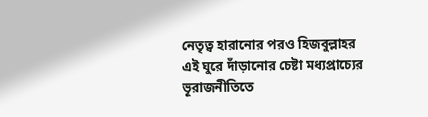নেতৃত্ব হারানোর পরও হিজবুল্লাহর এই ঘুরে দাঁড়ানোর চেষ্টা মধ্যপ্রাচ্যের ভূরাজনীতিতে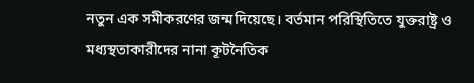নতুন এক সমীকরণের জন্ম দিয়েছে। বর্তমান পরিস্থিতিতে যুক্তরাষ্ট্র ও মধ্যস্থতাকারীদের নানা কূটনৈতিক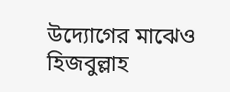উদ্যোগের মাঝেও হিজবুল্লাহ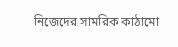নিজেদের সামরিক কাঠামো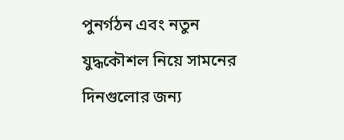পুনর্গঠন এবং নতুন যুদ্ধকৌশল নিয়ে সামনের দিনগুলোর জন্য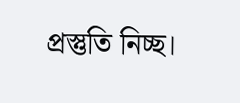প্রস্তুতি নিচ্ছ।